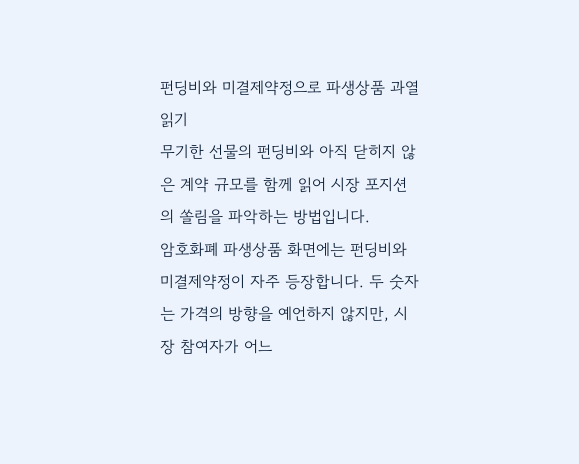펀딩비와 미결제약정으로 파생상품 과열 읽기
무기한 선물의 펀딩비와 아직 닫히지 않은 계약 규모를 함께 읽어 시장 포지션의 쏠림을 파악하는 방법입니다.
암호화폐 파생상품 화면에는 펀딩비와 미결제약정이 자주 등장합니다. 두 숫자는 가격의 방향을 예언하지 않지만, 시장 참여자가 어느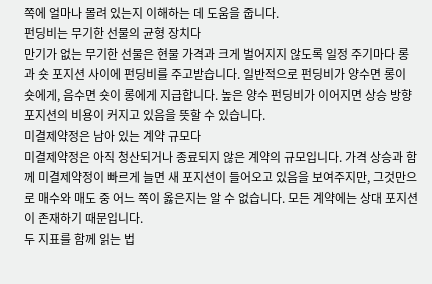쪽에 얼마나 몰려 있는지 이해하는 데 도움을 줍니다.
펀딩비는 무기한 선물의 균형 장치다
만기가 없는 무기한 선물은 현물 가격과 크게 벌어지지 않도록 일정 주기마다 롱과 숏 포지션 사이에 펀딩비를 주고받습니다. 일반적으로 펀딩비가 양수면 롱이 숏에게, 음수면 숏이 롱에게 지급합니다. 높은 양수 펀딩비가 이어지면 상승 방향 포지션의 비용이 커지고 있음을 뜻할 수 있습니다.
미결제약정은 남아 있는 계약 규모다
미결제약정은 아직 청산되거나 종료되지 않은 계약의 규모입니다. 가격 상승과 함께 미결제약정이 빠르게 늘면 새 포지션이 들어오고 있음을 보여주지만, 그것만으로 매수와 매도 중 어느 쪽이 옳은지는 알 수 없습니다. 모든 계약에는 상대 포지션이 존재하기 때문입니다.
두 지표를 함께 읽는 법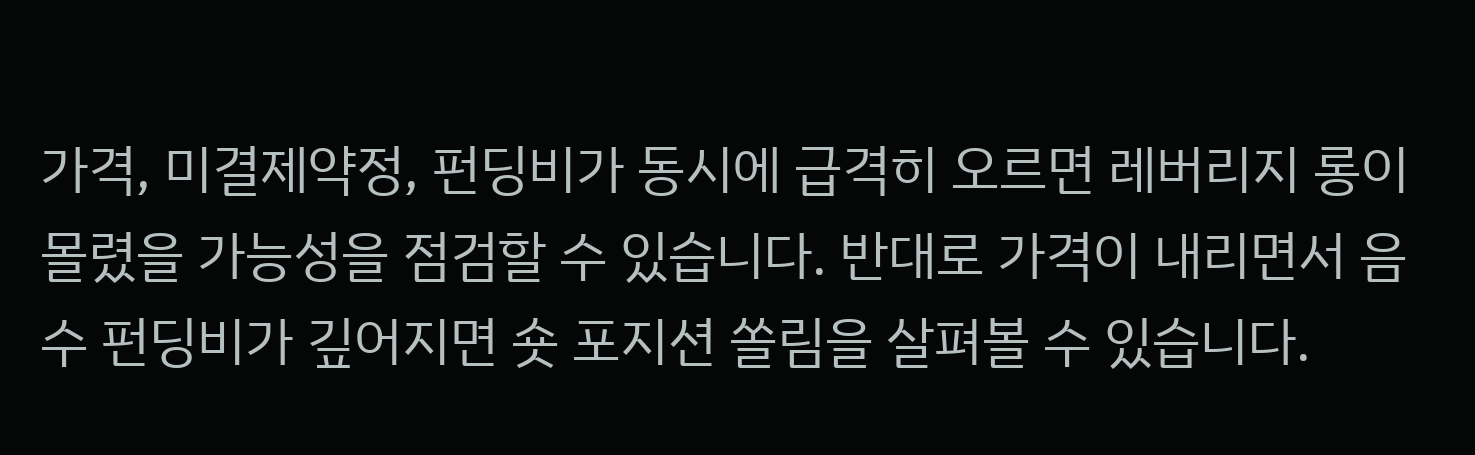가격, 미결제약정, 펀딩비가 동시에 급격히 오르면 레버리지 롱이 몰렸을 가능성을 점검할 수 있습니다. 반대로 가격이 내리면서 음수 펀딩비가 깊어지면 숏 포지션 쏠림을 살펴볼 수 있습니다.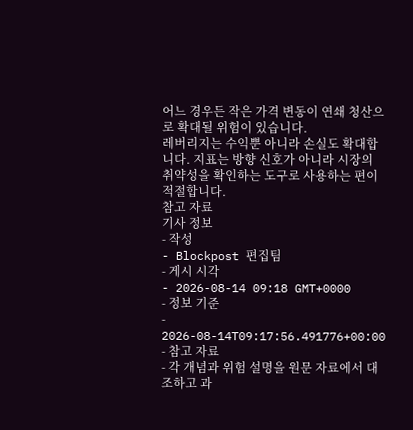어느 경우든 작은 가격 변동이 연쇄 청산으로 확대될 위험이 있습니다.
레버리지는 수익뿐 아니라 손실도 확대합니다. 지표는 방향 신호가 아니라 시장의 취약성을 확인하는 도구로 사용하는 편이 적절합니다.
참고 자료
기사 정보
- 작성
- Blockpost 편집팀
- 게시 시각
- 2026-08-14 09:18 GMT+0000
- 정보 기준
- 2026-08-14T09:17:56.491776+00:00
- 참고 자료
- 각 개념과 위험 설명을 원문 자료에서 대조하고 과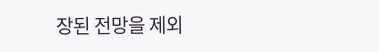장된 전망을 제외